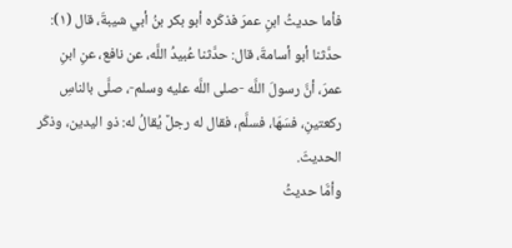فأما حديثُ ابنِ عمرَ فذكَره أبو بكر بنُ أبي شيبةَ، قال (١): حدَّثنا أبو أسامةَ، قال: حدَّثنا عُبيدُ اللَّه، عن نافع، عنِ ابنِ عمرَ، أنَّ رسولَ اللَّه -صلى اللَّه عليه وسلم-، صلَّى بالناسِ ركعتينِ، فسَهَا، فسلَّم، فقال له رجلٌ يُقالُ له: ذو اليدين، وذكَر الحديثَ.
وأمَّا حديثُ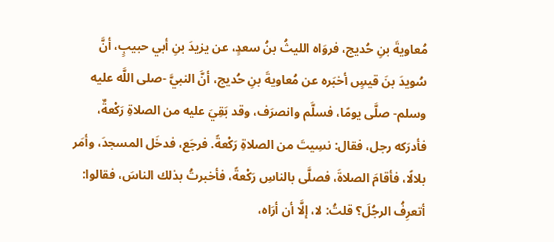مُعاويةَ بنِ حُديج، فروَاه الليثُ بنُ سعدٍ، عن يزيدَ بنِ أبي حبيبٍ، أنَّ سُويدَ بنَ قيسٍ أخبَره عن مُعاويةَ بنِ حُديج، أنَّ النبيَّ -صلى اللَّه عليه وسلم- صلَّى يومًا، فسلَّم وانصرَف، وقد بَقِيَ عليه من الصلاةِ رَكْعةٌ، فأدرَكه رجل، فقال: نسِيتَ من الصلاةِ رَكْعةً. فرجَع، فدخَل المسجدَ، وأمَر بلالًا، فأقامَ الصلاةَ، فصلَّى بالناسِ رَكْعةً، فأخبرتُ بذلك الناسَ، فقالوا: أتعرِفُ الرجُلَ؟ قلتُ: لا، إلَّا أن أرَاه،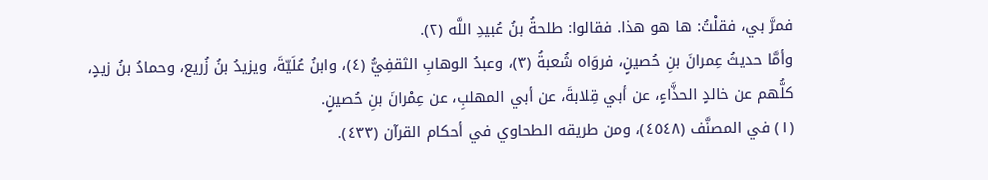فمرَّ بي، فقلْتُ: ها هو هذا. فقالوا: طلحةُ بنُ عُبيدِ اللَّه (٢).
وأمَّا حديثُ عِمرانَ بنِ حُصينٍ، فروَاه شُعبةُ (٣)، وعبدُ الوهابِ الثقفِيُّ (٤)، وابنُ عُلَيّةَ، ويزيدُ بنُ زُريع، وحمادُ بنُ زيدٍ، كلُّهم عن خالدٍ الحذَّاءٍ، عن أبي قِلابةَ، عن أبي المهلبِ، عن عِمْرانَ بنِ حُصينٍ.
(١) في المصنَّف (٤٥٤٨)، ومن طريقه الطحاوي في أحكام القرآن (٤٣٣).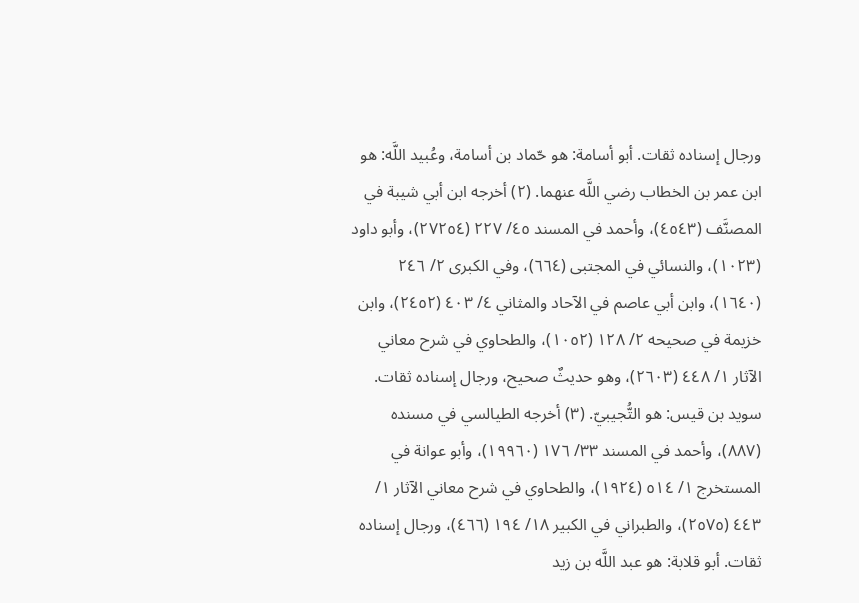ورجال إسناده ثقات. أبو أسامة: هو حّماد بن أسامة، وعُبيد اللَّه: هو ابن عمر بن الخطاب رضي اللَّه عنهما. (٢) أخرجه ابن أبي شيبة في المصنَّف (٤٥٤٣)، وأحمد في المسند ٤٥/ ٢٢٧ (٢٧٢٥٤)، وأبو داود (١٠٢٣)، والنسائي في المجتبى (٦٦٤)، وفي الكبرى ٢/ ٢٤٦ (١٦٤٠)، وابن أبي عاصم في الآحاد والمثاني ٤/ ٤٠٣ (٢٤٥٢)، وابن خزيمة في صحيحه ٢/ ١٢٨ (١٠٥٢)، والطحاوي في شرح معاني الآثار ١/ ٤٤٨ (٢٦٠٣)، وهو حديثٌ صحيح، ورجال إسناده ثقات. سويد بن قيس: هو التُّجيبيّ. (٣) أخرجه الطيالسي في مسنده (٨٨٧)، وأحمد في المسند ٣٣/ ١٧٦ (١٩٩٦٠)، وأبو عوانة في المستخرج ١/ ٥١٤ (١٩٢٤)، والطحاوي في شرح معاني الآثار ١/ ٤٤٣ (٢٥٧٥)، والطبراني في الكبير ١٨/ ١٩٤ (٤٦٦)، ورجال إسناده ثقات. أبو قلابة: هو عبد اللَّه بن زيد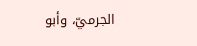الجرميّ، وأبو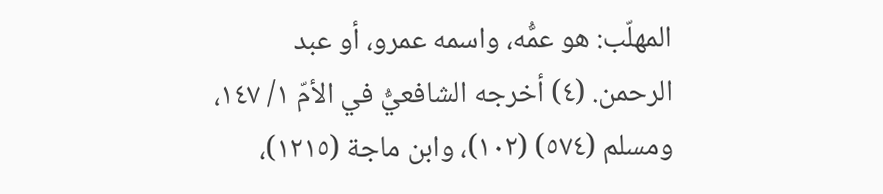المهلّب: هو عمُّه، واسمه عمرو، أو عبد الرحمن. (٤) أخرجه الشافعيُّ في الأمّ ١/ ١٤٧، ومسلم (٥٧٤) (١٠٢)، وابن ماجة (١٢١٥)،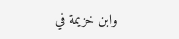وابن خزيمة في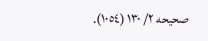صحيحه ٢/ ١٣٠ (١٠٥٤).